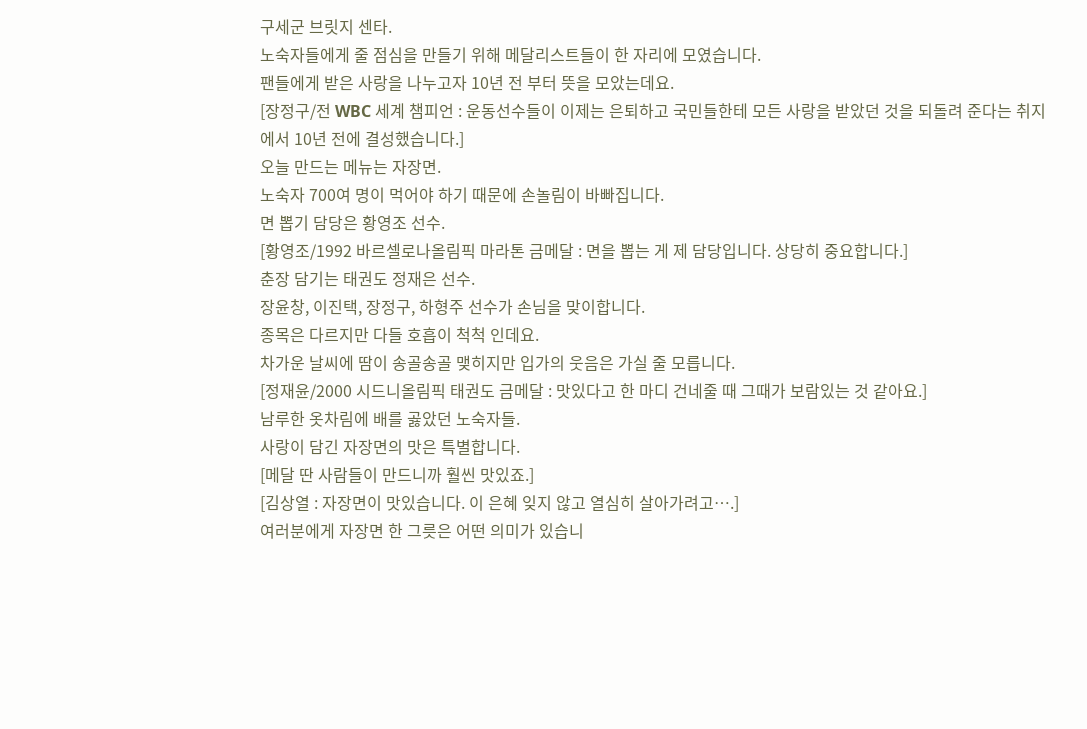구세군 브릿지 센타.
노숙자들에게 줄 점심을 만들기 위해 메달리스트들이 한 자리에 모였습니다.
팬들에게 받은 사랑을 나누고자 10년 전 부터 뜻을 모았는데요.
[장정구/전 WBC 세계 챔피언 : 운동선수들이 이제는 은퇴하고 국민들한테 모든 사랑을 받았던 것을 되돌려 준다는 취지에서 10년 전에 결성했습니다.]
오늘 만드는 메뉴는 자장면.
노숙자 700여 명이 먹어야 하기 때문에 손놀림이 바빠집니다.
면 뽑기 담당은 황영조 선수.
[황영조/1992 바르셀로나올림픽 마라톤 금메달 : 면을 뽑는 게 제 담당입니다. 상당히 중요합니다.]
춘장 담기는 태권도 정재은 선수.
장윤창, 이진택, 장정구, 하형주 선수가 손님을 맞이합니다.
종목은 다르지만 다들 호흡이 척척 인데요.
차가운 날씨에 땀이 송골송골 맺히지만 입가의 웃음은 가실 줄 모릅니다.
[정재윤/2000 시드니올림픽 태권도 금메달 : 맛있다고 한 마디 건네줄 때 그때가 보람있는 것 같아요.]
남루한 옷차림에 배를 곯았던 노숙자들.
사랑이 담긴 자장면의 맛은 특별합니다.
[메달 딴 사람들이 만드니까 훨씬 맛있죠.]
[김상열 : 자장면이 맛있습니다. 이 은혜 잊지 않고 열심히 살아가려고….]
여러분에게 자장면 한 그릇은 어떤 의미가 있습니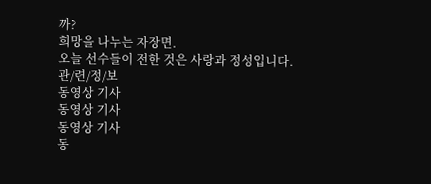까?
희망을 나누는 자장면.
오늘 선수들이 전한 것은 사랑과 정성입니다.
관/련/정/보
동영상 기사
동영상 기사
동영상 기사
동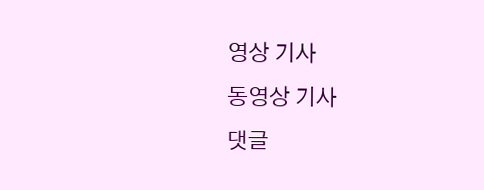영상 기사
동영상 기사
댓글